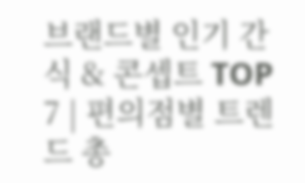브랜드별 인기 간식 & 콘셉트 TOP 7 | 편의점별 트렌드 총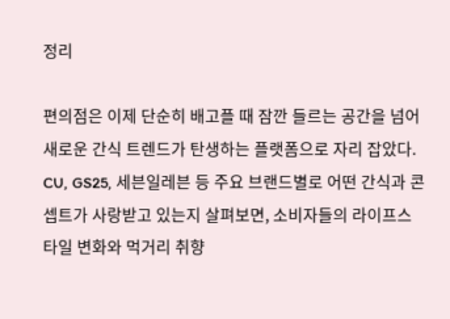정리

편의점은 이제 단순히 배고플 때 잠깐 들르는 공간을 넘어 새로운 간식 트렌드가 탄생하는 플랫폼으로 자리 잡았다. CU, GS25, 세븐일레븐 등 주요 브랜드별로 어떤 간식과 콘셉트가 사랑받고 있는지 살펴보면, 소비자들의 라이프스타일 변화와 먹거리 취향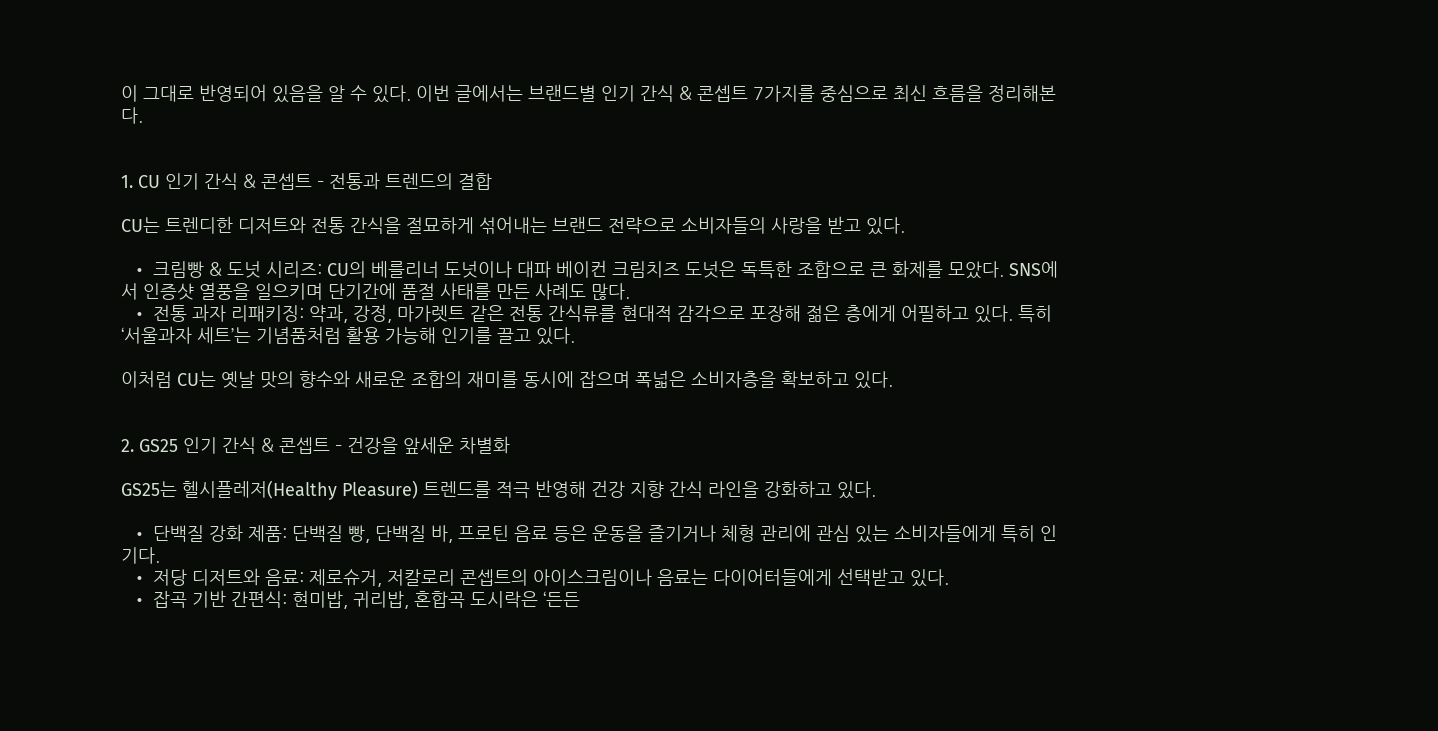이 그대로 반영되어 있음을 알 수 있다. 이번 글에서는 브랜드별 인기 간식 & 콘셉트 7가지를 중심으로 최신 흐름을 정리해본다.


1. CU 인기 간식 & 콘셉트 – 전통과 트렌드의 결합

CU는 트렌디한 디저트와 전통 간식을 절묘하게 섞어내는 브랜드 전략으로 소비자들의 사랑을 받고 있다.

  • 크림빵 & 도넛 시리즈: CU의 베를리너 도넛이나 대파 베이컨 크림치즈 도넛은 독특한 조합으로 큰 화제를 모았다. SNS에서 인증샷 열풍을 일으키며 단기간에 품절 사태를 만든 사례도 많다.
  • 전통 과자 리패키징: 약과, 강정, 마가렛트 같은 전통 간식류를 현대적 감각으로 포장해 젊은 층에게 어필하고 있다. 특히 ‘서울과자 세트’는 기념품처럼 활용 가능해 인기를 끌고 있다.

이처럼 CU는 옛날 맛의 향수와 새로운 조합의 재미를 동시에 잡으며 폭넓은 소비자층을 확보하고 있다.


2. GS25 인기 간식 & 콘셉트 – 건강을 앞세운 차별화

GS25는 헬시플레저(Healthy Pleasure) 트렌드를 적극 반영해 건강 지향 간식 라인을 강화하고 있다.

  • 단백질 강화 제품: 단백질 빵, 단백질 바, 프로틴 음료 등은 운동을 즐기거나 체형 관리에 관심 있는 소비자들에게 특히 인기다.
  • 저당 디저트와 음료: 제로슈거, 저칼로리 콘셉트의 아이스크림이나 음료는 다이어터들에게 선택받고 있다.
  • 잡곡 기반 간편식: 현미밥, 귀리밥, 혼합곡 도시락은 ‘든든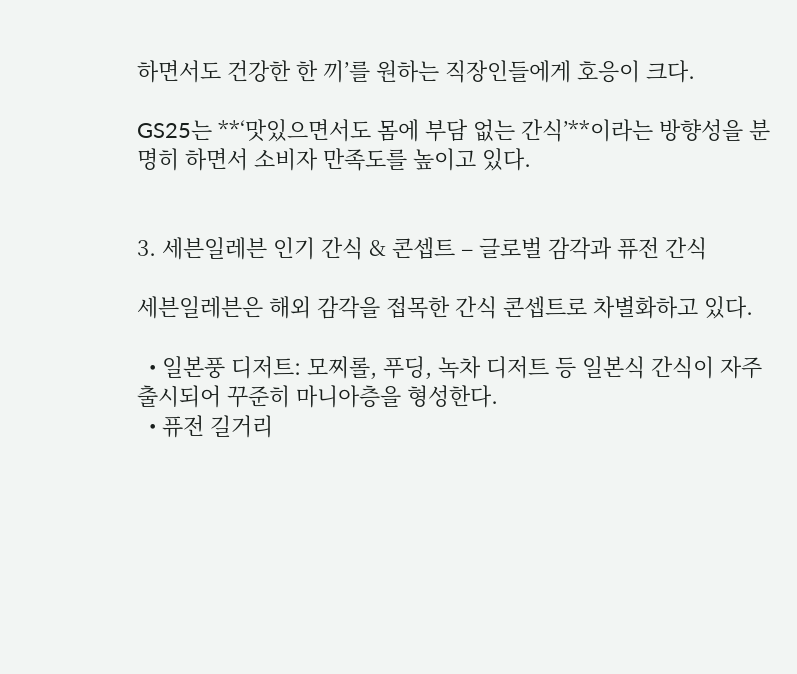하면서도 건강한 한 끼’를 원하는 직장인들에게 호응이 크다.

GS25는 **‘맛있으면서도 몸에 부담 없는 간식’**이라는 방향성을 분명히 하면서 소비자 만족도를 높이고 있다.


3. 세븐일레븐 인기 간식 & 콘셉트 – 글로벌 감각과 퓨전 간식

세븐일레븐은 해외 감각을 접목한 간식 콘셉트로 차별화하고 있다.

  • 일본풍 디저트: 모찌롤, 푸딩, 녹차 디저트 등 일본식 간식이 자주 출시되어 꾸준히 마니아층을 형성한다.
  • 퓨전 길거리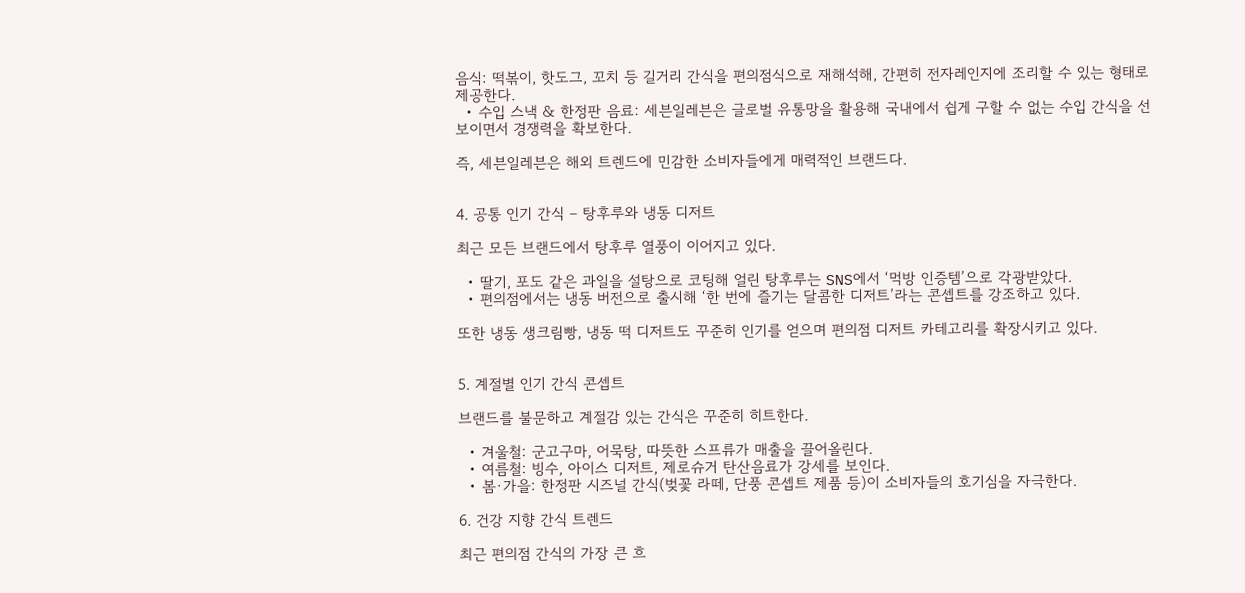음식: 떡볶이, 핫도그, 꼬치 등 길거리 간식을 편의점식으로 재해석해, 간편히 전자레인지에 조리할 수 있는 형태로 제공한다.
  • 수입 스낵 & 한정판 음료: 세븐일레븐은 글로벌 유통망을 활용해 국내에서 쉽게 구할 수 없는 수입 간식을 선보이면서 경쟁력을 확보한다.

즉, 세븐일레븐은 해외 트렌드에 민감한 소비자들에게 매력적인 브랜드다.


4. 공통 인기 간식 – 탕후루와 냉동 디저트

최근 모든 브랜드에서 탕후루 열풍이 이어지고 있다.

  • 딸기, 포도 같은 과일을 설탕으로 코팅해 얼린 탕후루는 SNS에서 ‘먹방 인증템’으로 각광받았다.
  • 편의점에서는 냉동 버전으로 출시해 ‘한 번에 즐기는 달콤한 디저트’라는 콘셉트를 강조하고 있다.

또한 냉동 생크림빵, 냉동 떡 디저트도 꾸준히 인기를 얻으며 편의점 디저트 카테고리를 확장시키고 있다.


5. 계절별 인기 간식 콘셉트

브랜드를 불문하고 계절감 있는 간식은 꾸준히 히트한다.

  • 겨울철: 군고구마, 어묵탕, 따뜻한 스프류가 매출을 끌어올린다.
  • 여름철: 빙수, 아이스 디저트, 제로슈거 탄산음료가 강세를 보인다.
  • 봄·가을: 한정판 시즈널 간식(벚꽃 라떼, 단풍 콘셉트 제품 등)이 소비자들의 호기심을 자극한다.

6. 건강 지향 간식 트렌드

최근 편의점 간식의 가장 큰 흐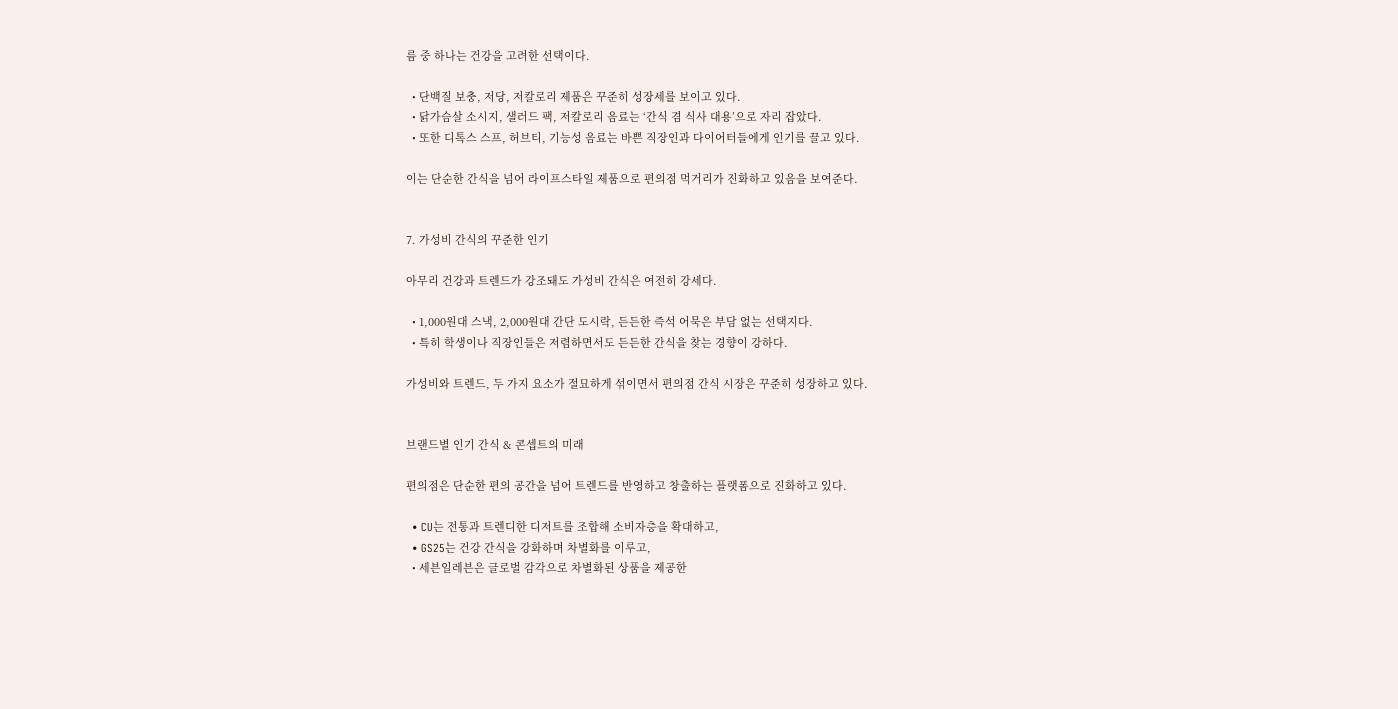름 중 하나는 건강을 고려한 선택이다.

  • 단백질 보충, 저당, 저칼로리 제품은 꾸준히 성장세를 보이고 있다.
  • 닭가슴살 소시지, 샐러드 팩, 저칼로리 음료는 ‘간식 겸 식사 대용’으로 자리 잡았다.
  • 또한 디톡스 스프, 허브티, 기능성 음료는 바쁜 직장인과 다이어터들에게 인기를 끌고 있다.

이는 단순한 간식을 넘어 라이프스타일 제품으로 편의점 먹거리가 진화하고 있음을 보여준다.


7. 가성비 간식의 꾸준한 인기

아무리 건강과 트렌드가 강조돼도 가성비 간식은 여전히 강세다.

  • 1,000원대 스낵, 2,000원대 간단 도시락, 든든한 즉석 어묵은 부담 없는 선택지다.
  • 특히 학생이나 직장인들은 저렴하면서도 든든한 간식을 찾는 경향이 강하다.

가성비와 트렌드, 두 가지 요소가 절묘하게 섞이면서 편의점 간식 시장은 꾸준히 성장하고 있다.


브랜드별 인기 간식 & 콘셉트의 미래

편의점은 단순한 편의 공간을 넘어 트렌드를 반영하고 창출하는 플랫폼으로 진화하고 있다.

  • CU는 전통과 트렌디한 디저트를 조합해 소비자층을 확대하고,
  • GS25는 건강 간식을 강화하며 차별화를 이루고,
  • 세븐일레븐은 글로벌 감각으로 차별화된 상품을 제공한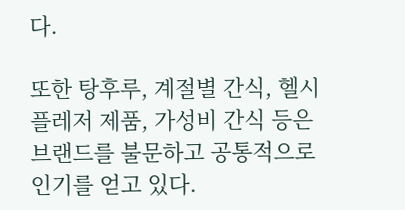다.

또한 탕후루, 계절별 간식, 헬시플레저 제품, 가성비 간식 등은 브랜드를 불문하고 공통적으로 인기를 얻고 있다.